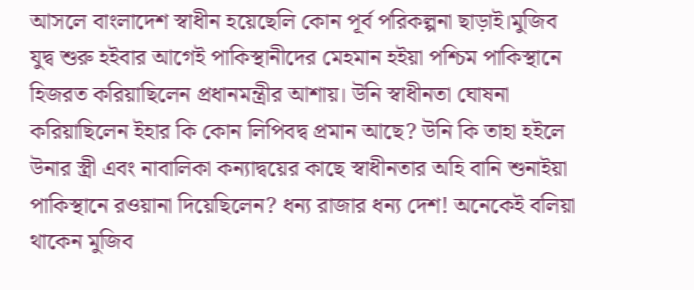আসলে বাংলাদেশ স্বাধীন হয়েছেলি কোন পূর্ব পরিকল্পনা ছাড়াই।মুজিব যুদ্ব শুরু হইবার আগেই পাকিস্থানীদের মেহমান হইয়া পশ্চিম পাকিস্থানে হিজরত করিয়াছিলেন প্রধানমন্ত্রীর আশায়। উনি স্বাধীনতা ঘোষনা করিয়াছিলেন ইহার কি কোন লিপিবদ্ব প্রমান আছে? উনি কি তাহা হইলে উনার স্ত্রী এবং নাবালিকা কন্যাদ্বয়ের কাছে স্বাধীনতার অহি বানি শুনাইয়া পাকিস্থানে রওয়ানা দিয়েছিলেন? ধন্য রাজার ধন্য দেশ! অনেকেই বলিয়া থাকেন মুজিব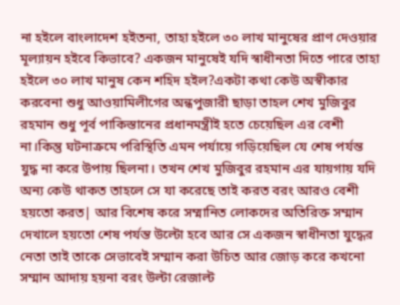না হইলে বাংলাদেশ হইতনা, তাহা হইলে ৩০ লাখ মানুষের প্রাণ দেওয়ার মূল্যায়ন হইবে কিভাবে? একজন মানুষেই যদি স্বাধীনতা দিতে পারে তাহা হইলে ৩০ লাখ মানুষ কেন শহিদ হইল?একটা কথা কেউ অস্বীকার করবেনা শুধু আওয়ামিলীগের অন্ধপুজারী ছাড়া তাহল শেখ মুজিবুর রহমান শুধু পূর্ব পাকিস্তানের প্রধানমন্ত্রীই হতে চেয়েছিল এর বেশী না।কিন্তু ঘটনাক্রমে পরিস্থিতি এমন পর্যায়ে গড়িয়েছিল যে শেষ পর্যন্ত যুদ্ধ না করে উপায় ছিলনা। তখন শেখ মুজিবুর রহমান এর যায়গায় যদি অন্য কেউ থাকত তাহলে সে যা করেছে তাই করত বরং আরও বেশী হয়তো করত| আর বিশেষ করে সম্মানিত লোকদের অতিরিক্ত সম্মান দেখালে হয়তো শেষ পর্যন্ত উল্টো হবে আর সে একজন স্বাধীনতা যুদ্ধের নেতা তাই তাকে সেভাবেই সম্মান করা উচিত আর জোড় করে কখনো সম্মান আদায় হয়না বরং উল্টা রেজাল্ট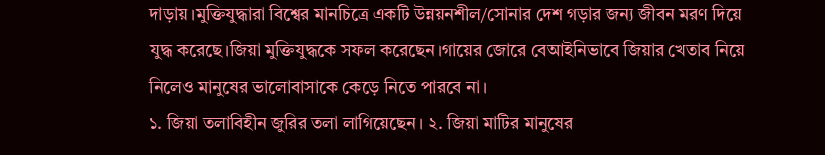দাড়ায়।মুক্তিযুদ্ধারা বিশ্বের মানচিত্রে একটি উন্নয়নশীল/সোনার দেশ গড়ার জন্য জীবন মরণ দিয়ে যুদ্ধ করেছে।জিয়া মুক্তিযুদ্ধকে সফল করেছেন।গায়ের জোরে বেআইনিভাবে জিয়ার খেতাব নিয়ে নিলেও মানুষের ভালোবাসাকে কেড়ে নিতে পারবে না।
১. জিয়া তলাবিহীন জুরির তলা লাগিয়েছেন। ২. জিয়া মাটির মানুষের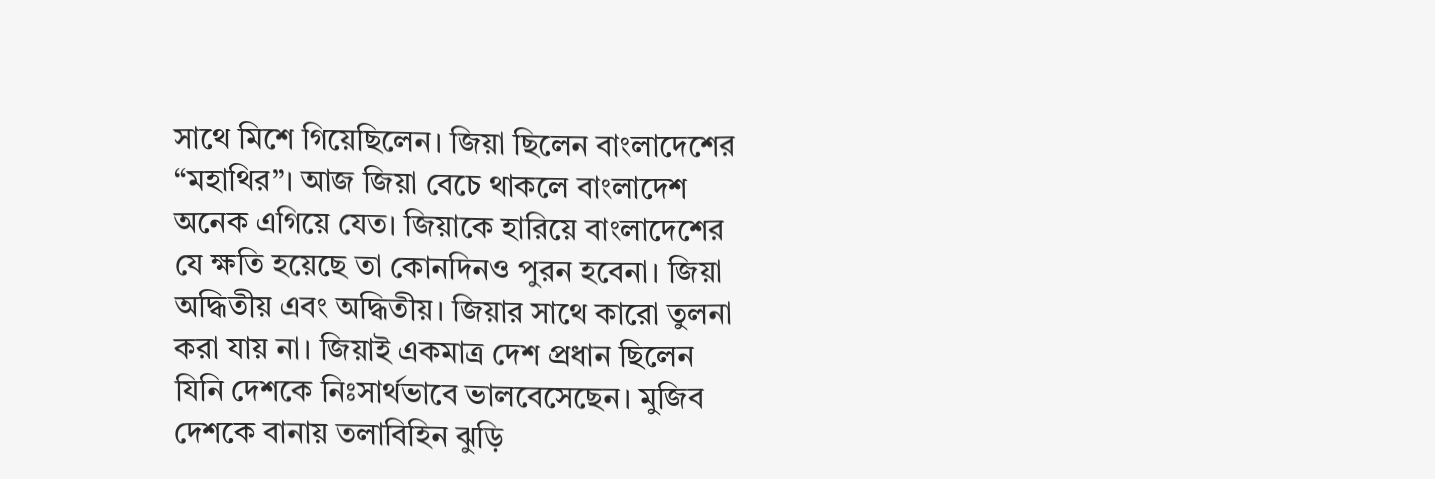সাথে মিশে গিয়েছিলেন। জিয়া ছিলেন বাংলাদেশের “মহাথির”। আজ জিয়া বেচে থাকলে বাংলাদেশ অনেক এগিয়ে যেত। জিয়াকে হারিয়ে বাংলাদেশের যে ক্ষতি হয়েছে তা কোনদিনও পুরন হবেনা। জিয়া অদ্ধিতীয় এবং অদ্ধিতীয়। জিয়ার সাথে কারো তুলনা করা যায় না। জিয়াই একমাত্র দেশ প্রধান ছিলেন যিনি দেশকে নিঃসার্থভাবে ভালবেসেছেন। মুজিব দেশকে বানায় তলাবিহিন ঝুড়ি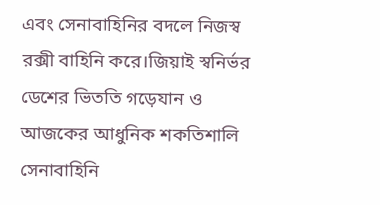এবং সেনাবাহিনির বদলে নিজস্ব রক্সী বাহিনি করে।জিয়াই স্বনির্ভর ডেশের ভিততি গড়েযান ও আজকের আধুনিক শকতিশালি সেনাবাহিনি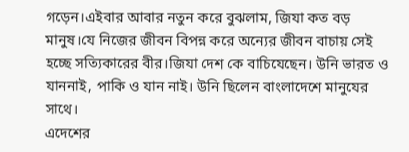গড়েন।এইবার আবার নতুন করে বুঝলাম, জিযা কত বড় মানুষ।যে নিজের জীবন বিপন্ন করে অন্যের জীবন বাচায় সেই হচ্ছে সত্যিকারের বীর।জিযা দেশ কে বাচিযেছেন। উনি ভারত ও যাননাই, পাকি ও যান নাই। উনি ছিলেন বাংলাদেশে মানুযের সাথে।
এদেশের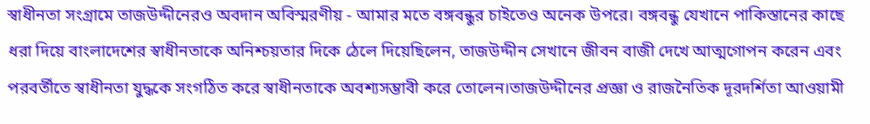স্বাধীনতা সংগ্রামে তাজউদ্দীনেরও অবদান অবিস্মরণীয় - আমার মতে বঙ্গবন্ধুর চাইতেও অনেক উপরে। বঙ্গবন্ধু যেখানে পাকিস্তানের কাছে ধরা দিয়ে বাংলাদেশের স্বাধীনতাকে অনিশ্চয়তার দিকে ঠেলে দিয়েছিলেন, তাজউদ্দীন সেখানে জীবন বাজী দেখে আত্মগোপন করেন এবং পরবর্তীতে স্বাধীনতা যুদ্ধকে সংগঠিত করে স্বাধীনতাকে অবশ্যসম্ভাবী করে তোলেন।তাজউদ্দীনের প্রজ্ঞা ও রাজনৈতিক দূরদর্শিতা আওয়ামী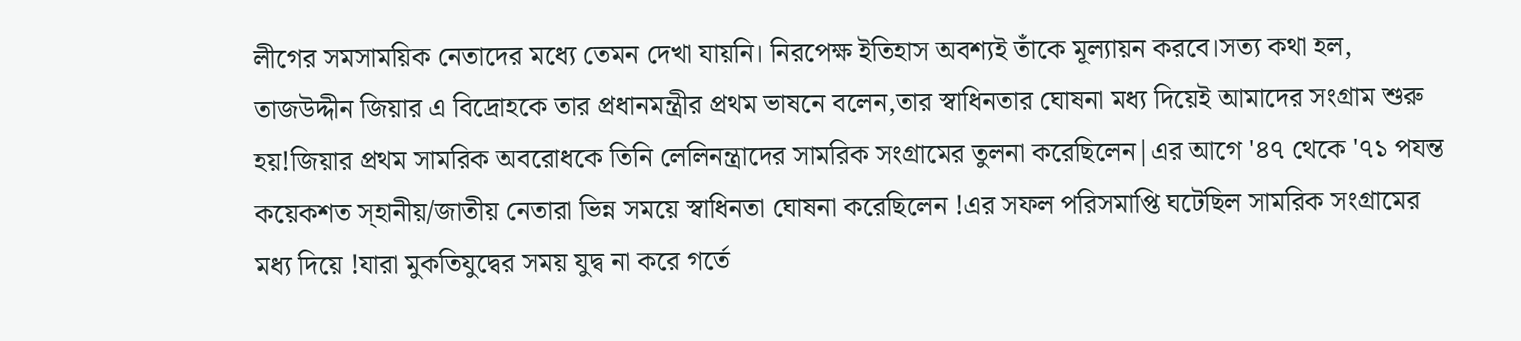লীগের সমসাময়িক নেতাদের মধ্যে তেমন দেখা যায়নি। নিরপেক্ষ ইতিহাস অবশ্যই তাঁকে মূল্যায়ন করবে।সত্য কথা হল, তাজউদ্দীন জিয়ার এ বিদ্রোহকে তার প্রধানমন্ত্রীর প্রথম ভাষনে বলেন,তার স্বাধিনতার ঘোষনা মধ্য দিয়েই আমাদের সংগ্রাম শুরু হয়!জিয়ার প্রথম সামরিক অবরোধকে তিনি লেলিনন্ত্রাদের সামরিক সংগ্রামের তুলনা করেছিলেন|এর আগে '৪৭ থেকে '৭১ পযন্ত কয়েকশত স্হানীয়/জাতীয় নেতারা ভিন্ন সময়ে স্বাধিনতা ঘোষনা করেছিলেন !এর সফল পরিসমাপ্তি ঘটেছিল সামরিক সংগ্রামের মধ্য দিয়ে !যারা মুকতিযুদ্বের সময় যুদ্ব না করে গর্তে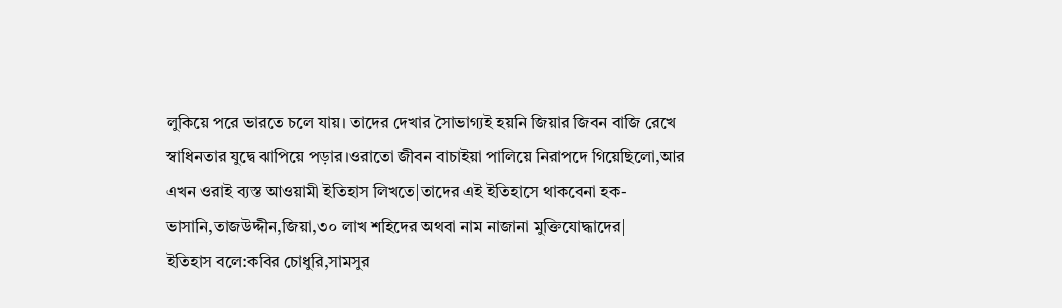লুকিয়ে পরে ভারতে চলে যায়। তাদের দেখার সৈাভাগ্যই হয়নি জিয়ার জিবন বাজি রেখে স্বাধিনতার যুদ্বে ঝাপিয়ে পড়ার।ওরাতো জীবন বাচাইয়া পালিয়ে নিরাপদে গিয়েছিলো,আর এখন ওরাই ব্যস্ত আওয়ামী ইতিহাস লিখতে|তাদের এই ইতিহাসে থাকবেনা হক-ভাসানি,তাজউদ্দীন,জিয়া,৩০ লাখ শহিদের অথবা নাম নাজানা মুক্তিযোদ্ধাদের|
ইতিহাস বলে:কবির চোধুরি,সামসুর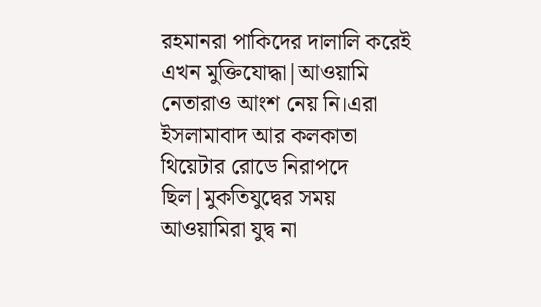রহমানরা পাকিদের দালালি করেই এখন মুক্তিযোদ্ধা|আওয়ামি নেতারাও আংশ নেয় নি।এরা ইসলামাবাদ আর কলকাতা থিয়েটার রোডে নিরাপদে ছিল|মুকতিযুদ্বের সময় আওয়ামিরা যুদ্ব না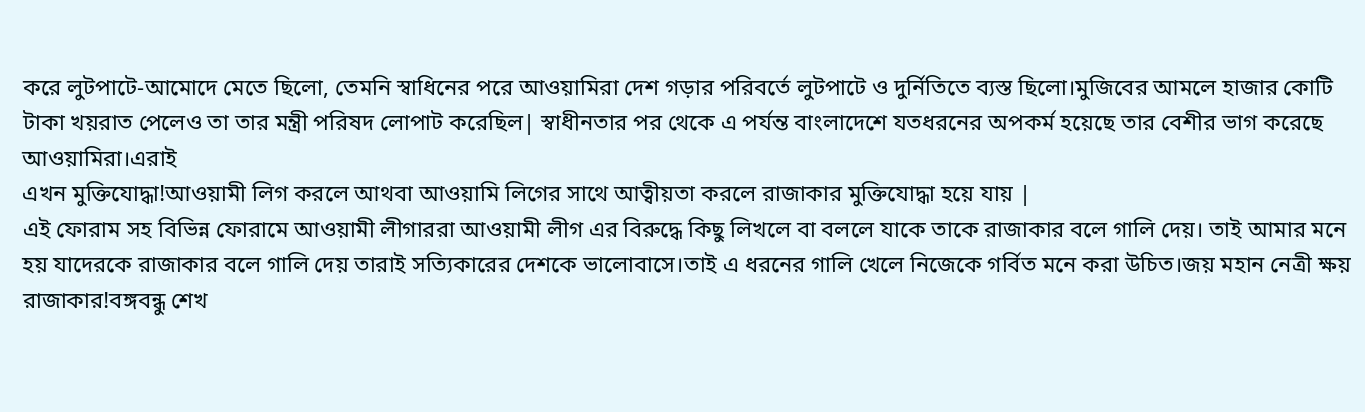করে লুটপাটে-আমোদে মেতে ছিলো, তেমনি স্বাধিনের পরে আওয়ামিরা দেশ গড়ার পরিবর্তে লুটপাটে ও দুর্নিতিতে ব্যস্ত ছিলো।মুজিবের আমলে হাজার কোটি টাকা খয়রাত পেলেও তা তার মন্ত্রী পরিষদ লোপাট করেছিল| স্বাধীনতার পর থেকে এ পর্যন্ত বাংলাদেশে যতধরনের অপকর্ম হয়েছে তার বেশীর ভাগ করেছে আওয়ামিরা।এরাই
এখন মুক্তিযোদ্ধা!আওয়ামী লিগ করলে আথবা আওয়ামি লিগের সাথে আত্বীয়তা করলে রাজাকার মুক্তিযোদ্ধা হয়ে যায় |
এই ফোরাম সহ বিভিন্ন ফোরামে আওয়ামী লীগাররা আওয়ামী লীগ এর বিরুদ্ধে কিছু লিখলে বা বললে যাকে তাকে রাজাকার বলে গালি দেয়। তাই আমার মনে হয় যাদেরকে রাজাকার বলে গালি দেয় তারাই সত্যিকারের দেশকে ভালোবাসে।তাই এ ধরনের গালি খেলে নিজেকে গর্বিত মনে করা উচিত।জয় মহান নেত্রী ক্ষয় রাজাকার!বঙ্গবন্ধু শেখ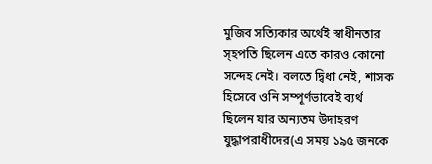মুজিব সত্যিকার অর্থেই স্বাধীনতার স্হপতি ছিলেন এতে কারও কোনো সন্দেহ নেই। বলতে দ্বিধা নেই, শাসক হিসেবে ওনি সম্পূর্ণভাবেই ব্যর্থ ছিলেন যার অন্যতম উদাহরণ যুদ্ধাপরাধীদের(এ সময় ১৯৫ জনকে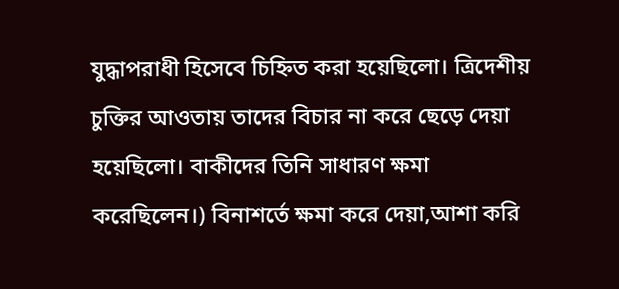যুদ্ধাপরাধী হিসেবে চিহ্নিত করা হয়েছিলো। ত্রিদেশীয় চুক্তির আওতায় তাদের বিচার না করে ছেড়ে দেয়া হয়েছিলো। বাকীদের তিনি সাধারণ ক্ষমা করেছিলেন।) বিনাশর্তে ক্ষমা করে দেয়া,আশা করি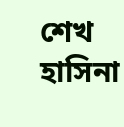শেখ হাসিনা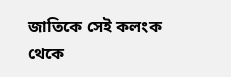জাতিকে সেই কলংক থেকে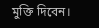মুক্তি দিবেন।